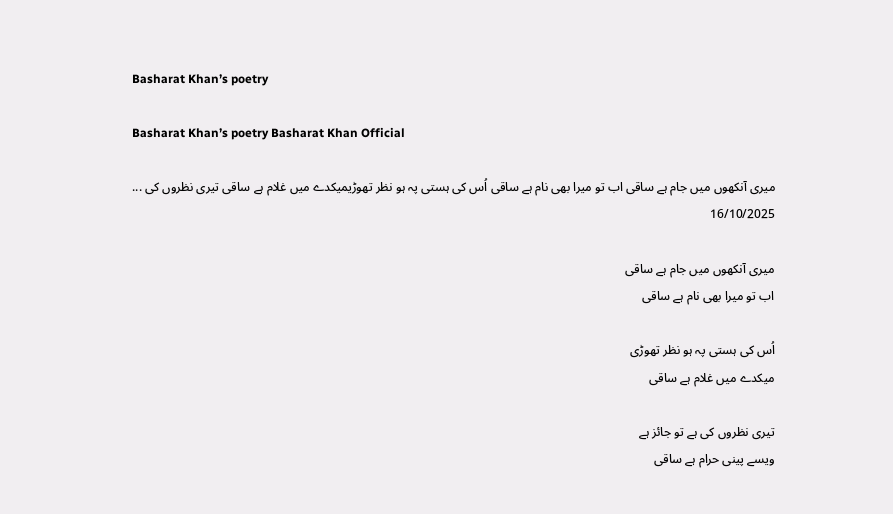Basharat Khan’s poetry

Basharat Khan’s poetry Basharat Khan Official

میری آنکھوں میں جام ہے ساقی اب تو میرا بھی نام ہے ساقی اُس کی ہستی پہ ہو نظر تھوڑیمیکدے میں غلام ہے ساقی تیری نظروں کی ...
16/10/2025

میری آنکھوں میں جام ہے ساقی
اب تو میرا بھی نام ہے ساقی

اُس کی ہستی پہ ہو نظر تھوڑی
میکدے میں غلام ہے ساقی

تیری نظروں کی ہے تو جائز ہے
ویسے پینی حرام ہے ساقی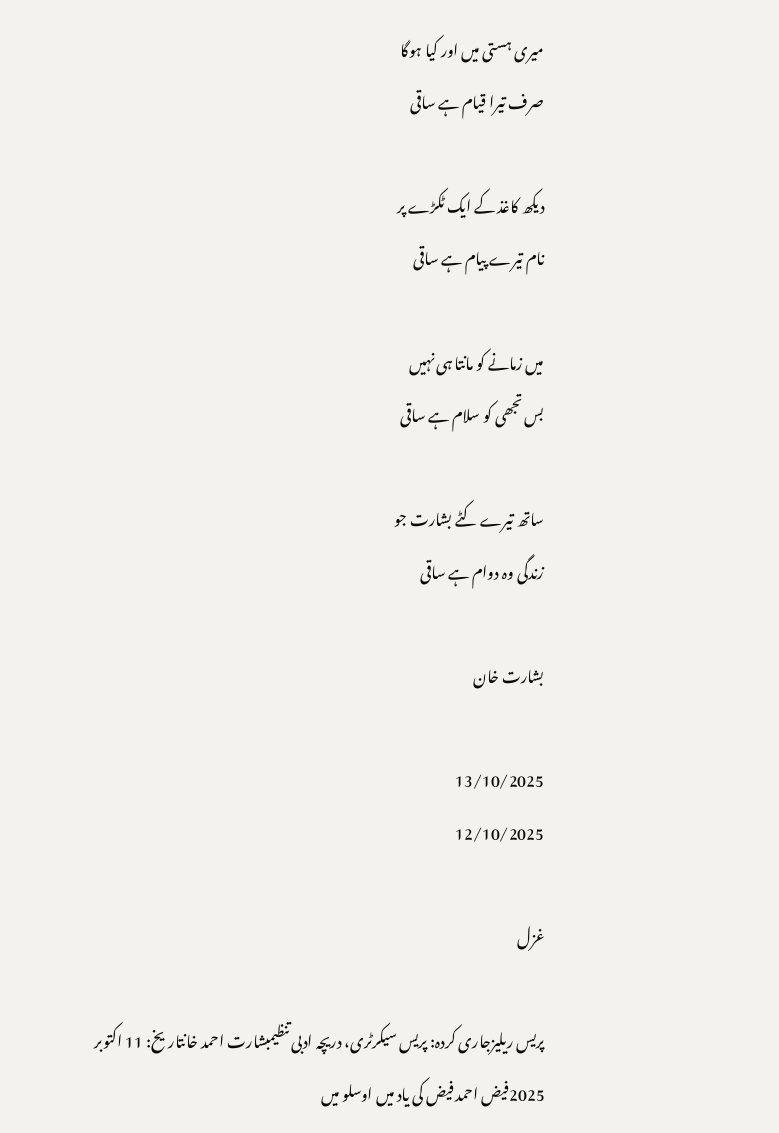میری ہستی میں اور کیا ہوگا
صرف تیرا قیام ہے ساقی

دیکھ کاغذ کے ایک ٹکڑے پر
نام تیرے پیام ہے ساقی

میں زمانے کو مانتا ہی نہیں
بس تجھی کو سلام ہے ساقی

ساتھ تیرے کٹے بشارت جو
زندگی وہ دوام ہے ساقی

بشارت خان

13/10/2025
12/10/2025

غزل

پریس ریلیزجاری کردہ: پریس سیکرٹری، دریچہ ادبی تنظیمبشارت احمد خانتاریخ: 11 اکتوبر 2025فیض احمد فیض کی یاد میں اوسلو میں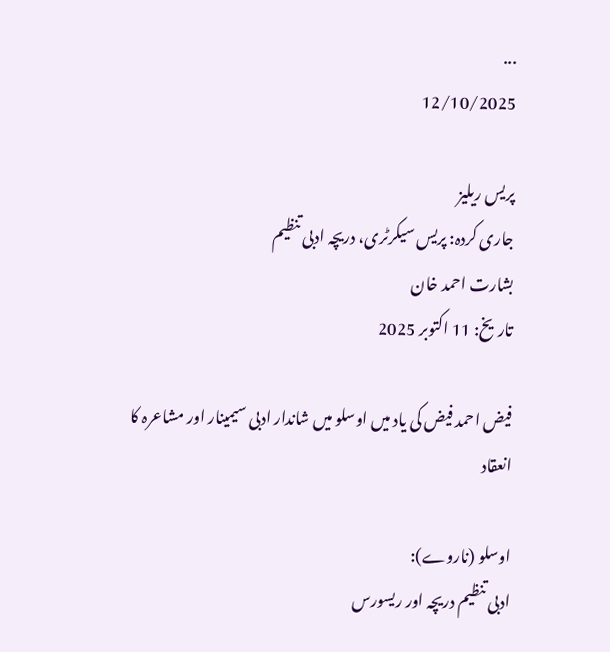...
12/10/2025

پریس ریلیز
جاری کردہ: پریس سیکرٹری، دریچہ ادبی تنظیم
بشارت احمد خان
تاریخ: 11 اکتوبر 2025

فیض احمد فیض کی یاد میں اوسلو میں شاندار ادبی سیمینار اور مشاعرہ کا انعقاد

اوسلو (ناروے):
ادبی تنظیم دریچہ اور ریسورس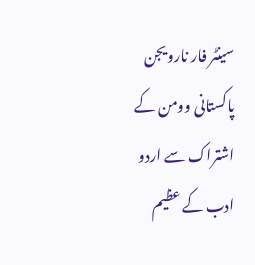سینٹر فار نارویجن پاکستانی وومن کے اشتراک سے اردو ادب کے عظیم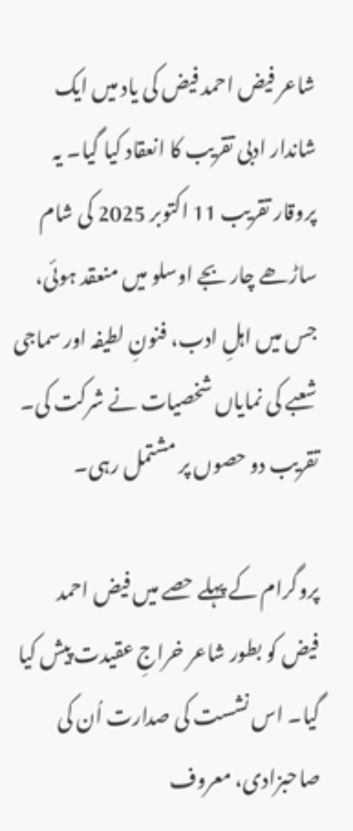شاعر فیض احمد فیض کی یاد میں ایک شاندار ادبی تقریب کا انعقاد کیا گیا۔ یہ پروقار تقریب 11 اکتوبر 2025 کی شام ساڑھے چار بجے اوسلو میں منعقد ہوئی، جس میں اہلِ ادب، فنونِ لطیفہ اور سماجی شعبے کی نمایاں شخصیات نے شرکت کی۔ تقریب دو حصوں پر مشتمل رہی۔

پروگرام کے پہلے حصے میں فیض احمد فیض کو بطور شاعر خراجِ عقیدت پیش کیا گیا۔ اس نشست کی صدارت اُن کی صاحبزادی، معروف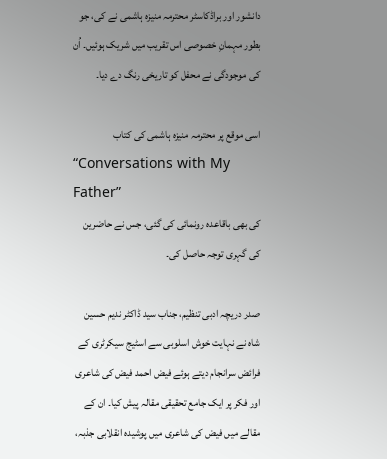دانشور اور براڈکاسٹر محترمہ منیزہ ہاشمی نے کی، جو بطور مہمانِ خصوصی اس تقریب میں شریک ہوئیں۔ اُن کی موجودگی نے محفل کو تاریخی رنگ دے دیا۔

اسی موقع پر محترمہ منیزہ ہاشمی کی کتاب
“Conversations with My Father”
کی بھی باقاعدہ رونمائی کی گئی، جس نے حاضرین کی گہری توجہ حاصل کی۔

صدر دریچہ ادبی تنظیم، جناب سید ڈاکٹر ندیم حسین شاہ نے نہایت خوش اسلوبی سے اسٹیج سیکرٹری کے فرائض سرانجام دیتے ہوئے فیض احمد فیض کی شاعری اور فکر پر ایک جامع تحقیقی مقالہ پیش کیا۔ ان کے مقالے میں فیض کی شاعری میں پوشیدہ انقلابی جذبہ،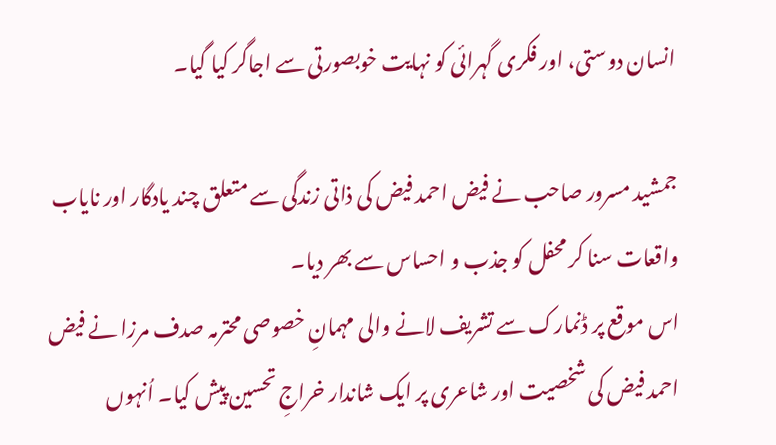انسان دوستی، اور فکری گہرائی کو نہایت خوبصورتی سے اجاگر کیا گیا۔

جمشید مسرور صاحب نے فیض احمد فیض کی ذاتی زندگی سے متعلق چند یادگار اور نایاب واقعات سنا کر محفل کو جذب و احساس سے بھر دیا۔
اس موقع پر ڈنمارک سے تشریف لانے والی مہمانِ خصوصی محترمہ صدف مرزا نے فیض احمد فیض کی شخصیت اور شاعری پر ایک شاندار خراجِ تحسین پیش کیا۔ اُنہوں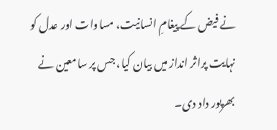نے فیض کے پیغامِ انسانیت، مساوات اور عدل کو نہایت پراثر انداز میں بیان کیا، جس پر سامعین نے بھرپور داد دی۔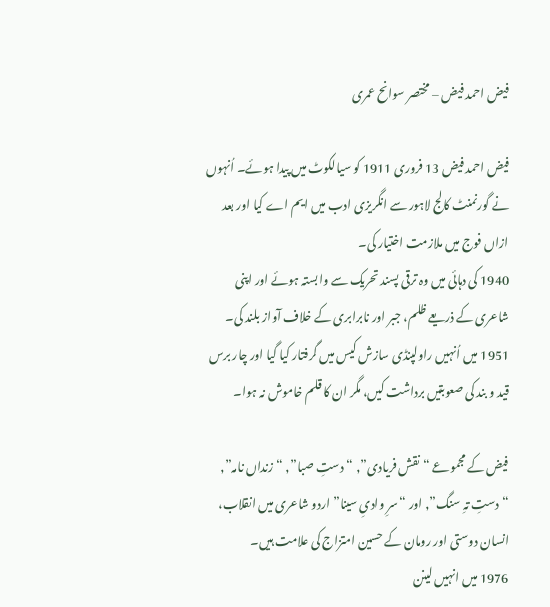فیض احمد فیض – مختصر سوانح عمری

فیض احمد فیض 13 فروری 1911 کو سیالکوٹ میں پیدا ہوئے۔ اُنہوں نے گورنمنٹ کالج لاہور سے انگریزی ادب میں ایم اے کیا اور بعد ازاں فوج میں ملازمت اختیار کی۔
1940 کی دہائی میں وہ ترقی پسند تحریک سے وابستہ ہوئے اور اپنی شاعری کے ذریعے ظلم، جبر اور نابرابری کے خلاف آواز بلند کی۔
1951 میں اُنہیں راولپنڈی سازش کیس میں گرفتار کیا گیا اور چار برس قید و بند کی صعوبتیں برداشت کیں، مگر ان کا قلم خاموش نہ ہوا۔

فیض کے مجموعے “نقش فریادی”, “دستِ صبا”, “زنداں نامہ”, “دستِ تہِ سنگ”, اور “سرِ وادیِ سینا” اردو شاعری میں انقلاب، انسان دوستی اور رومان کے حسین امتزاج کی علامت ہیں۔
1976 میں انہیں لینن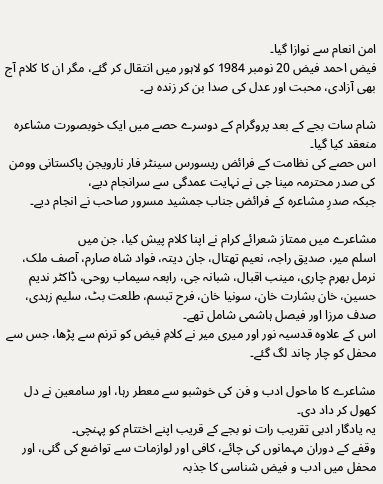امن انعام سے نوازا گیا۔
فیض احمد فیض 20 نومبر 1984 کو لاہور میں انتقال کر گئے، مگر ان کا کلام آج بھی آزادی، محبت اور عدل کی صدا بن کر زندہ ہے۔

شام سات بجے کے بعد پروگرام کے دوسرے حصے میں ایک خوبصورت مشاعرہ منعقد کیا گیا۔
اس حصے کی نظامت کے فرائض ریسورس سینٹر فار نارویجن پاکستانی وومن کی صدر محترمہ مینا جی نے نہایت عمدگی سے سرانجام دیے،
جبکہ صدرِ مشاعرہ کے فرائض جناب جمشید مسرور صاحب نے انجام دیے۔

مشاعرے میں ممتاز شعرائے کرام نے اپنا کلام پیش کیا، جن میں
اسلم میر، صدیق راجہ، نعیم تھتال، جان دیتہ، فواد شاہ صارم، آصف ملک، نرمل بھرم چاری، مینب اقبال، شبانہ جی، رابعہ سیماب روحی، ڈاکٹر ندیم حسین، خان بشارت خان، سونیا خان، فرح تبسم، طلعت بٹ، سلیم زہدی، صدف مرزا اور فیصل ہاشمی شامل تھے۔
اس کے علاوہ قدسیہ نور اور میری میر نے کلامِ فیض کو ترنم سے پڑھا، جس سے محفل کو چار چاند لگ گئے۔

مشاعرے کا ماحول ادب و فن کی خوشبو سے معطر رہا، اور سامعین نے دل کھول کر داد دی۔
یہ یادگار ادبی تقریب رات نو بجے کے قریب اپنے اختتام کو پہنچی۔
وقفے کے دوران مہمانوں کی چائے، کافی اور لوازمات سے تواضع کی گئی، اور محفل میں ادب و فیض شناسی کا جذبہ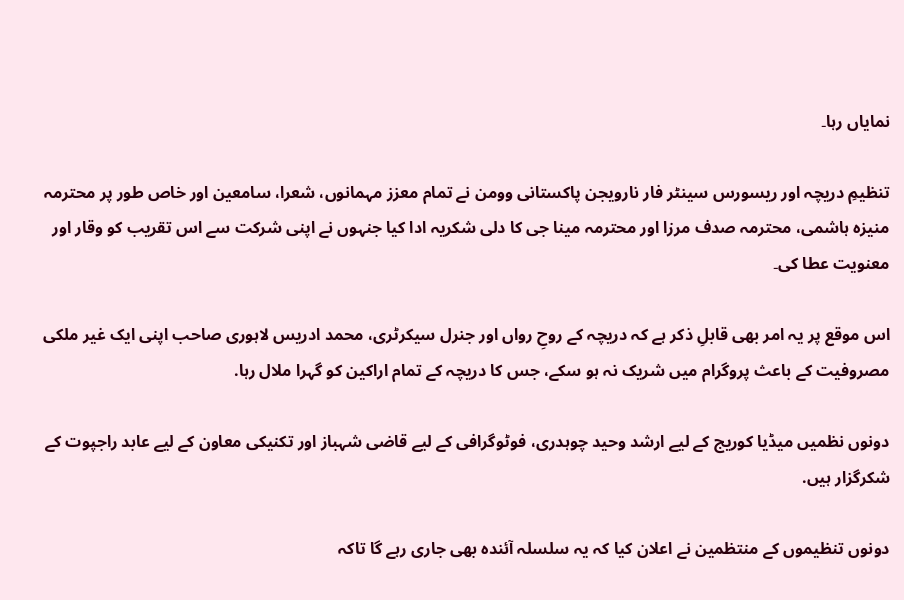نمایاں رہا۔

تنظیمِ دریچہ اور ریسورس سینٹر فار نارویجن پاکستانی وومن نے تمام معزز مہمانوں، شعرا، سامعین اور خاص طور پر محترمہ منیزہ ہاشمی، محترمہ صدف مرزا اور محترمہ مینا جی کا دلی شکریہ ادا کیا جنہوں نے اپنی شرکت سے اس تقریب کو وقار اور معنویت عطا کی۔

اس موقع پر یہ امر بھی قابلِ ذکر ہے کہ دریچہ کے روحِ رواں اور جنرل سیکرٹری، محمد ادریس لاہوری صاحب اپنی ایک غیر ملکی مصروفیت کے باعث پروگرام میں شریک نہ ہو سکے، جس کا دریچہ کے تمام اراکین کو گہرا ملال رہا.

دونوں نظمیں میڈیا کوریج کے لیے ارشد وحید چوہدری، فوٹوگرافی کے لیے قاضی شہباز اور تکنیکی معاون کے لیے عابد راجپوت کے شکرگزار ہیں.

دونوں تنظیموں کے منتظمین نے اعلان کیا کہ یہ سلسلہ آئندہ بھی جاری رہے گا تاکہ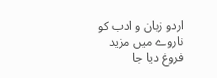اردو زبان و ادب کو ناروے میں مزید فروغ دیا جا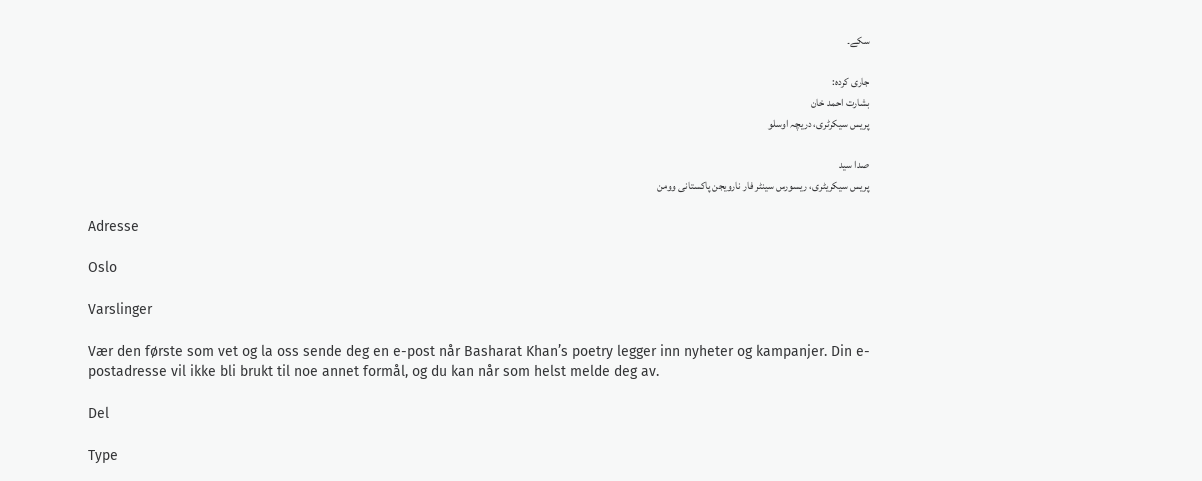سکے۔

جاری کردہ:
بشارت احمد خان
پریس سیکرٹری، دریچہ اوسلو

صدا سید
پریس سیکریٹری، ریسورس سینٹر فار نارویجن پاکستانی وومن

Adresse

Oslo

Varslinger

Vær den første som vet og la oss sende deg en e-post når Basharat Khan’s poetry legger inn nyheter og kampanjer. Din e-postadresse vil ikke bli brukt til noe annet formål, og du kan når som helst melde deg av.

Del

Type